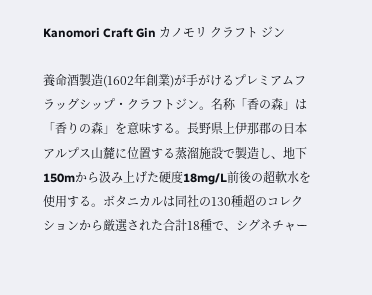Kanomori Craft Gin カノモリ クラフト ジン

養命酒製造(1602年創業)が手がけるプレミアムフラッグシップ・クラフトジン。名称「香の森」は「香りの森」を意味する。長野県上伊那郡の日本アルプス山麓に位置する蒸溜施設で製造し、地下150mから汲み上げた硬度18mg/L前後の超軟水を使用する。ボタニカルは同社の130種超のコレクションから厳選された合計18種で、シグネチャー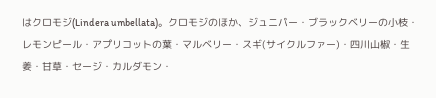はクロモジ(Lindera umbellata)。クロモジのほか、ジュニパー・ブラックベリーの小枝・レモンピール・アプリコットの葉・マルベリー・スギ(サイクルファー)・四川山椒・生姜・甘草・セージ・カルダモン・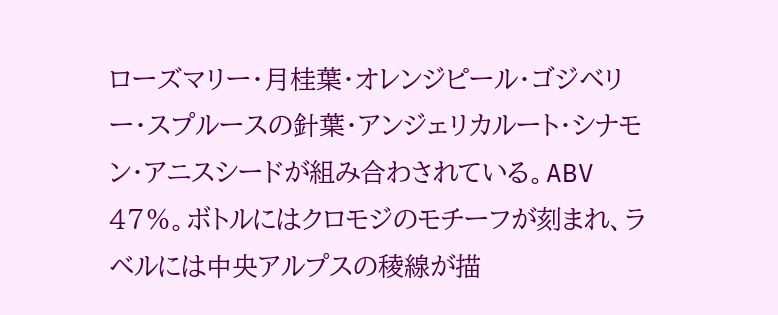ローズマリー・月桂葉・オレンジピール・ゴジベリー・スプルースの針葉・アンジェリカルート・シナモン・アニスシードが組み合わされている。ABV 47%。ボトルにはクロモジのモチーフが刻まれ、ラベルには中央アルプスの稜線が描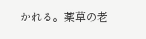かれる。薬草の老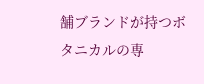舗ブランドが持つボタニカルの専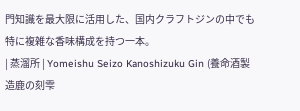門知識を最大限に活用した、国内クラフトジンの中でも特に複雑な香味構成を持つ一本。
| 蒸溜所 | Yomeishu Seizo Kanoshizuku Gin (養命酒製造鹿の刻雫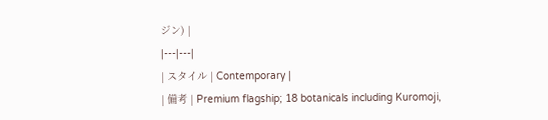ジン) |
|---|---|
| スタイル | Contemporary |
| 備考 | Premium flagship; 18 botanicals including Kuromoji,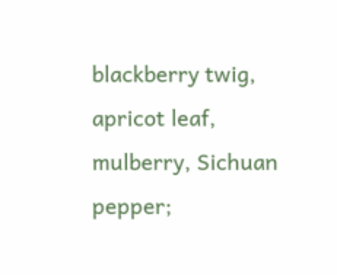blackberry twig, apricot leaf, mulberry, Sichuan pepper;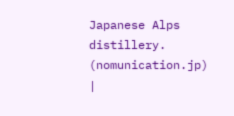Japanese Alps distillery. (nomunication.jp) |